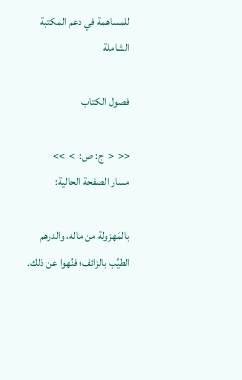للمساهمة في دعم المكتبة الشاملة

فصول الكتاب

<<  <  ج: ص:  >  >>
مسار الصفحة الحالية:

بالمَهزولة من ماله، والدرهم الطيِّب بالزائف؛ فنُهوا عن ذلك.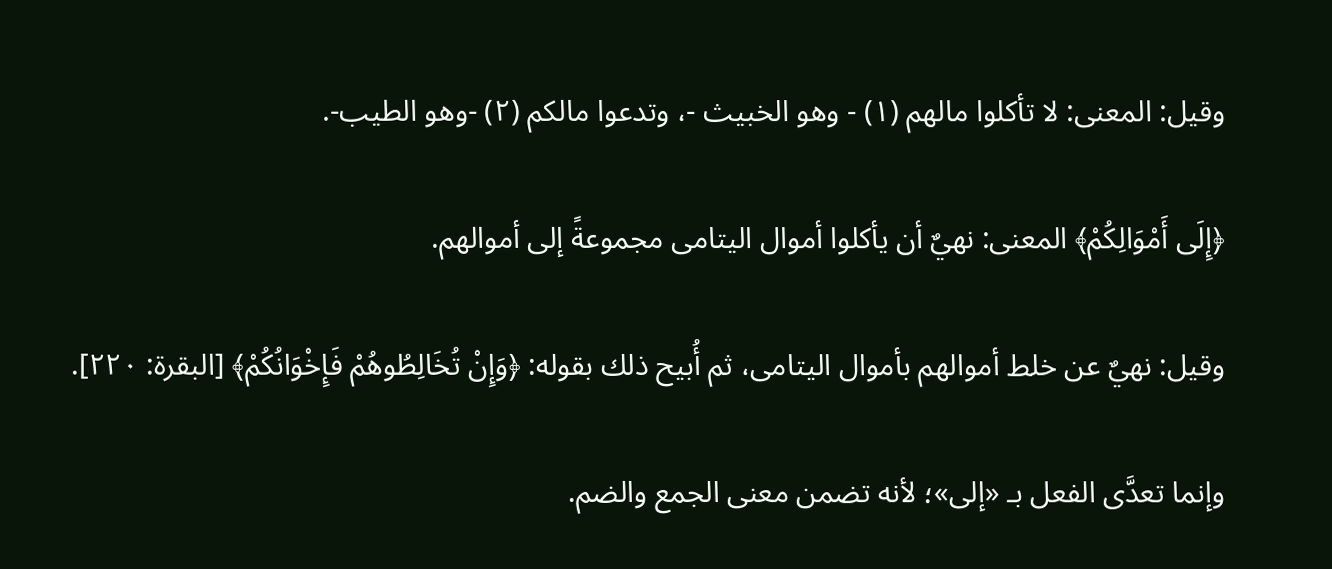وقيل: المعنى: لا تأكلوا مالهم (١) - وهو الخبيث -، وتدعوا مالكم (٢) -وهو الطيب-.

﴿إِلَى أَمْوَالِكُمْ﴾ المعنى: نهيٌ أن يأكلوا أموال اليتامى مجموعةً إلى أموالهم.

وقيل: نهيٌ عن خلط أموالهم بأموال اليتامى، ثم أُبيح ذلك بقوله: ﴿وَإِنْ تُخَالِطُوهُمْ فَإِخْوَانُكُمْ﴾ [البقرة: ٢٢٠].

وإنما تعدَّى الفعل بـ «إلى»؛ لأنه تضمن معنى الجمع والضم.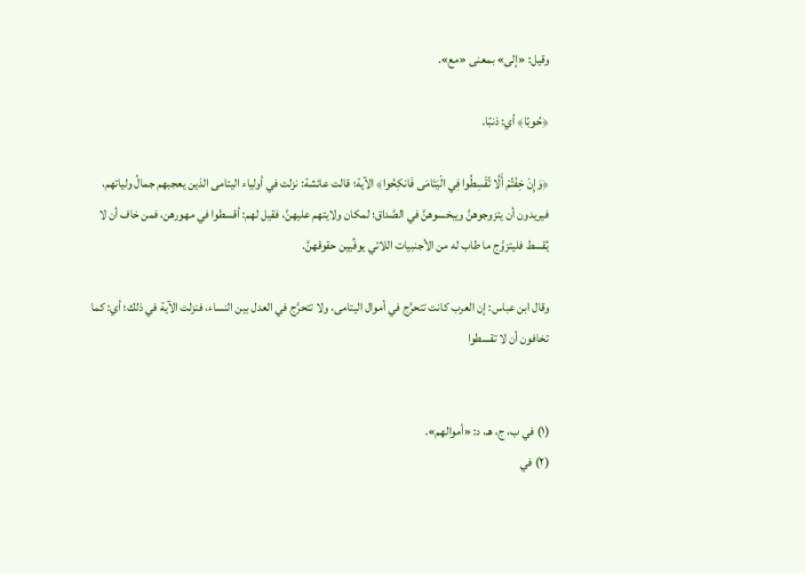وقيل: «إلى» بمعنى «مع».

﴿حُوبًا﴾ أي: ذنبًا.

﴿وَإِنْ خِفْتُمْ أَلَّا تُقْسِطُوا فِي الْيَتَامَى فَانكِحُوا﴾ الآية؛ قالت عائشة: نزلت في أولياء اليتامى الذين يعجبهم جمالُ ولياتهم، فيريدون أن يتزوجوهنَّ ويبخسوهنَّ في الصَّداق؛ لمكان ولايتهم عليهنَّ، فقيل لهم: أقسطوا في مهورهن، فمن خاف أن لا يُقسط فليتزوَّج ما طاب له من الأجنبيات اللاتي يوفِّيين حقوقهنَّ.

وقال ابن عباس: إن العرب كانت تتحرَّج في أموال اليتامى، ولا تتحرَّج في العدل بين النساء، فنزلت الآية في ذلك؛ أي: كما تخافون أن لا تقسطوا


(١) في ب، ج، هـ، د: «أموالهم».
(٢) في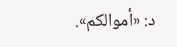د: «أموالكم».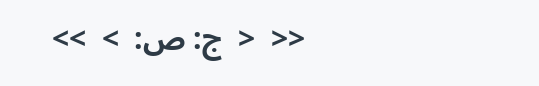<<  <  ج: ص:  >  >>